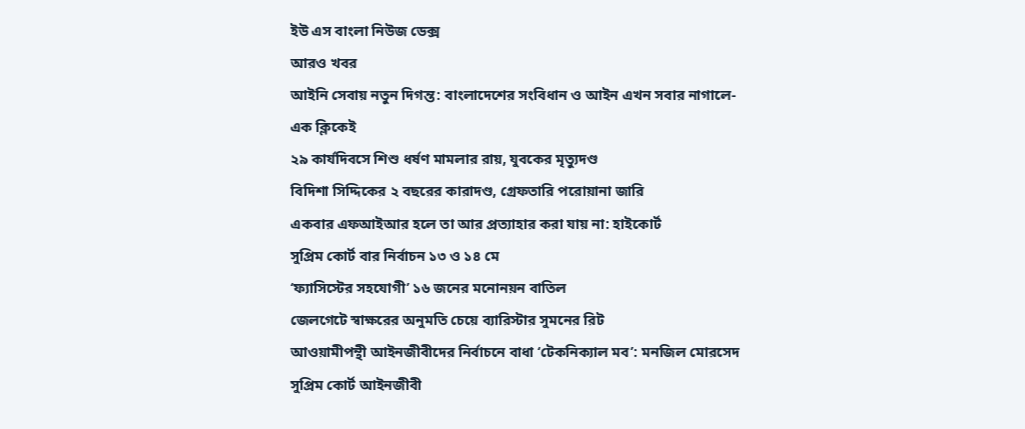ইউ এস বাংলা নিউজ ডেক্স
আরও খবর
আইনি সেবায় নতুন দিগন্ত: বাংলাদেশের সংবিধান ও আইন এখন সবার নাগালে- এক ক্লিকেই
২৯ কার্যদিবসে শিশু ধর্ষণ মামলার রায়, যুবকের মৃত্যুদণ্ড
বিদিশা সিদ্দিকের ২ বছরের কারাদণ্ড, গ্রেফতারি পরোয়ানা জারি
একবার এফআইআর হলে তা আর প্রত্যাহার করা যায় না: হাইকোর্ট
সুপ্রিম কোর্ট বার নির্বাচন ১৩ ও ১৪ মে
‘ফ্যাসিস্টের সহযোগী’ ১৬ জনের মনোনয়ন বাতিল
জেলগেটে স্বাক্ষরের অনুমতি চেয়ে ব্যারিস্টার সুমনের রিট
আওয়ামীপন্থী আইনজীবীদের নির্বাচনে বাধা ‘টেকনিক্যাল মব’: মনজিল মোরসেদ
সুপ্রিম কোর্ট আইনজীবী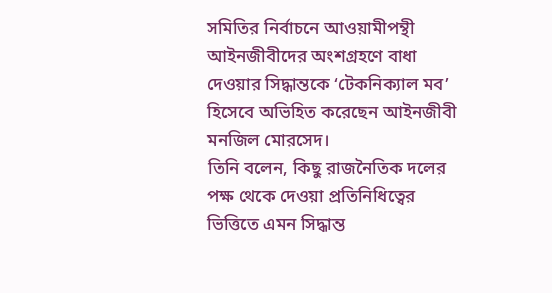সমিতির নির্বাচনে আওয়ামীপন্থী আইনজীবীদের অংশগ্রহণে বাধা দেওয়ার সিদ্ধান্তকে ‘টেকনিক্যাল মব’ হিসেবে অভিহিত করেছেন আইনজীবী মনজিল মোরসেদ।
তিনি বলেন, কিছু রাজনৈতিক দলের পক্ষ থেকে দেওয়া প্রতিনিধিত্বের ভিত্তিতে এমন সিদ্ধান্ত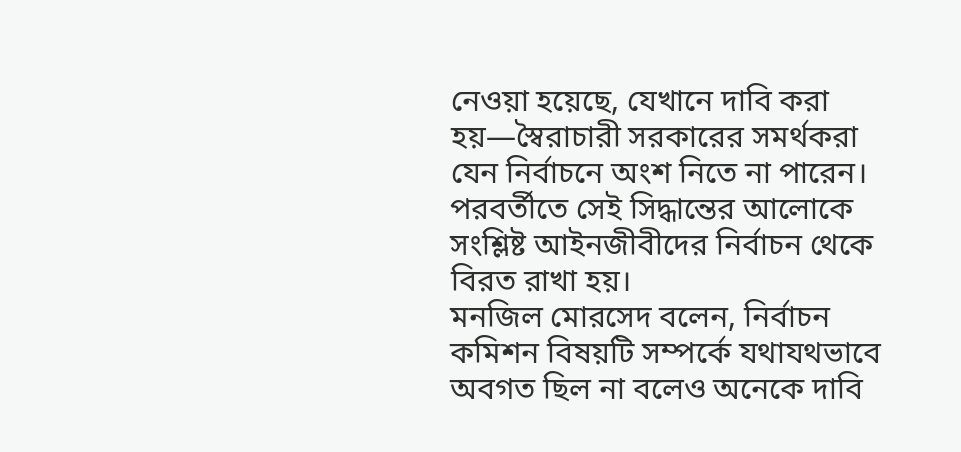নেওয়া হয়েছে, যেখানে দাবি করা হয়—স্বৈরাচারী সরকারের সমর্থকরা যেন নির্বাচনে অংশ নিতে না পারেন। পরবর্তীতে সেই সিদ্ধান্তের আলোকে সংশ্লিষ্ট আইনজীবীদের নির্বাচন থেকে বিরত রাখা হয়।
মনজিল মোরসেদ বলেন, নির্বাচন কমিশন বিষয়টি সম্পর্কে যথাযথভাবে অবগত ছিল না বলেও অনেকে দাবি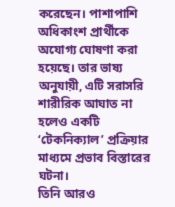করেছেন। পাশাপাশি অধিকাংশ প্রার্থীকে অযোগ্য ঘোষণা করা হয়েছে। তার ভাষ্য অনুযায়ী, এটি সরাসরি শারীরিক আঘাত না হলেও একটি ‘টেকনিক্যাল’ প্রক্রিয়ার মাধ্যমে প্রভাব বিস্তারের ঘটনা।
তিনি আরও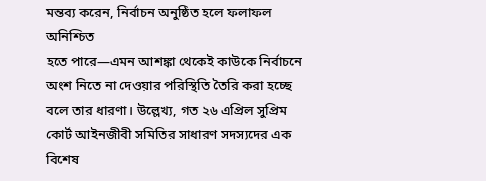মন্তব্য করেন, নির্বাচন অনুষ্ঠিত হলে ফলাফল অনিশ্চিত
হতে পারে—এমন আশঙ্কা থেকেই কাউকে নির্বাচনে অংশ নিতে না দেওয়ার পরিস্থিতি তৈরি করা হচ্ছে বলে তার ধারণা। উল্লেখ্য, গত ২৬ এপ্রিল সুপ্রিম কোর্ট আইনজীবী সমিতির সাধারণ সদস্যদের এক বিশেষ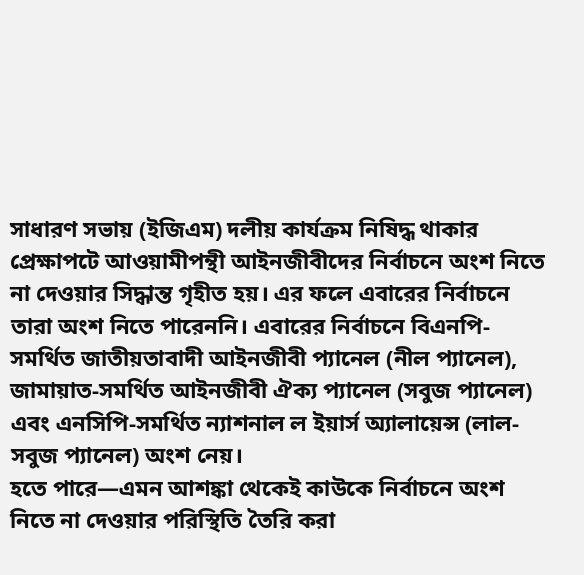সাধারণ সভায় (ইজিএম) দলীয় কার্যক্রম নিষিদ্ধ থাকার প্রেক্ষাপটে আওয়ামীপন্থী আইনজীবীদের নির্বাচনে অংশ নিতে না দেওয়ার সিদ্ধান্ত গৃহীত হয়। এর ফলে এবারের নির্বাচনে তারা অংশ নিতে পারেননি। এবারের নির্বাচনে বিএনপি-সমর্থিত জাতীয়তাবাদী আইনজীবী প্যানেল (নীল প্যানেল), জামায়াত-সমর্থিত আইনজীবী ঐক্য প্যানেল (সবুজ প্যানেল) এবং এনসিপি-সমর্থিত ন্যাশনাল ল ইয়ার্স অ্যালায়েন্স (লাল-সবুজ প্যানেল) অংশ নেয়।
হতে পারে—এমন আশঙ্কা থেকেই কাউকে নির্বাচনে অংশ নিতে না দেওয়ার পরিস্থিতি তৈরি করা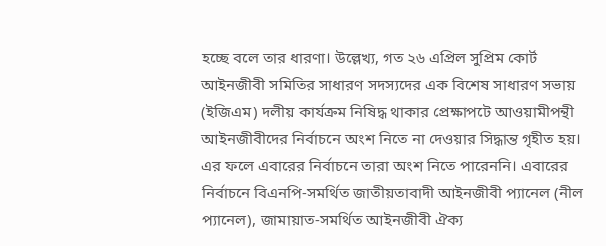হচ্ছে বলে তার ধারণা। উল্লেখ্য, গত ২৬ এপ্রিল সুপ্রিম কোর্ট আইনজীবী সমিতির সাধারণ সদস্যদের এক বিশেষ সাধারণ সভায় (ইজিএম) দলীয় কার্যক্রম নিষিদ্ধ থাকার প্রেক্ষাপটে আওয়ামীপন্থী আইনজীবীদের নির্বাচনে অংশ নিতে না দেওয়ার সিদ্ধান্ত গৃহীত হয়। এর ফলে এবারের নির্বাচনে তারা অংশ নিতে পারেননি। এবারের নির্বাচনে বিএনপি-সমর্থিত জাতীয়তাবাদী আইনজীবী প্যানেল (নীল প্যানেল), জামায়াত-সমর্থিত আইনজীবী ঐক্য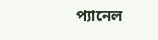প্যানেল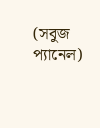(সবুজ প্যানেল)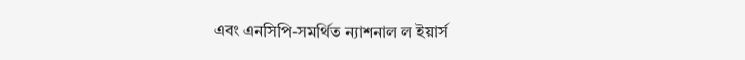এবং এনসিপি-সমর্থিত ন্যাশনাল ল ইয়ার্স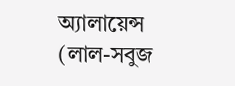অ্যালায়েন্স (লাল-সবুজ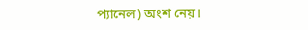প্যানেল) অংশ নেয়।